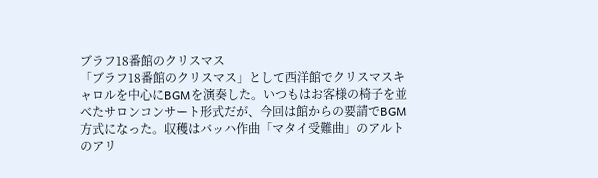ブラフ18番館のクリスマス
「ブラフ18番館のクリスマス」として西洋館でクリスマスキャロルを中心にBGMを演奏した。いつもはお客様の椅子を並べたサロンコンサート形式だが、今回は館からの要請でBGM方式になった。収穫はバッハ作曲「マタイ受難曲」のアルトのアリ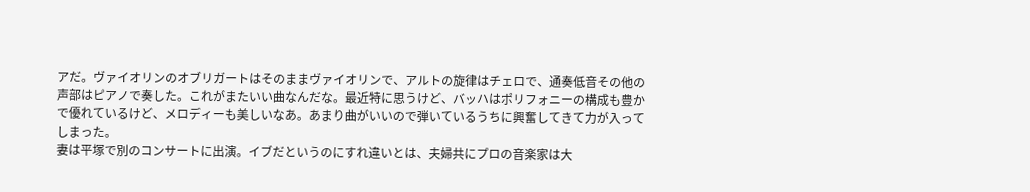アだ。ヴァイオリンのオブリガートはそのままヴァイオリンで、アルトの旋律はチェロで、通奏低音その他の声部はピアノで奏した。これがまたいい曲なんだな。最近特に思うけど、バッハはポリフォニーの構成も豊かで優れているけど、メロディーも美しいなあ。あまり曲がいいので弾いているうちに興奮してきて力が入ってしまった。
妻は平塚で別のコンサートに出演。イブだというのにすれ違いとは、夫婦共にプロの音楽家は大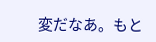変だなあ。もと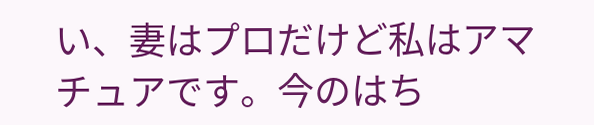い、妻はプロだけど私はアマチュアです。今のはち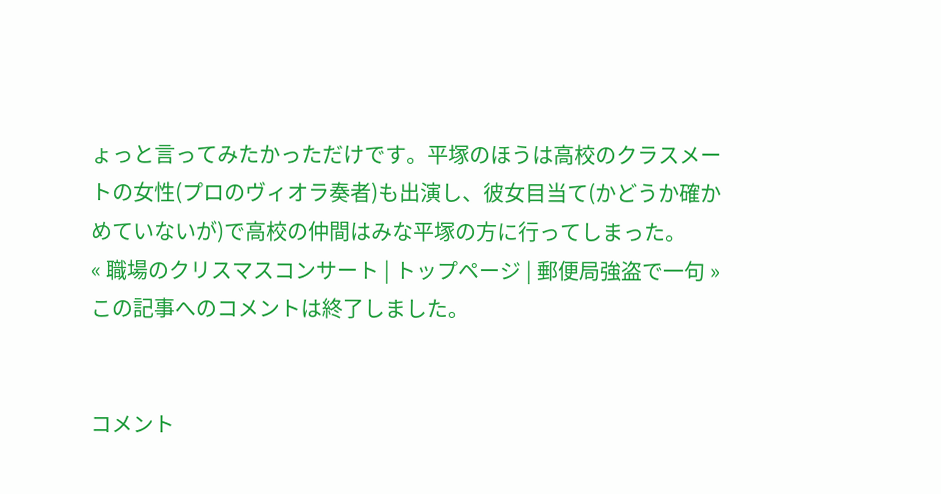ょっと言ってみたかっただけです。平塚のほうは高校のクラスメートの女性(プロのヴィオラ奏者)も出演し、彼女目当て(かどうか確かめていないが)で高校の仲間はみな平塚の方に行ってしまった。
« 職場のクリスマスコンサート | トップページ | 郵便局強盗で一句 »
この記事へのコメントは終了しました。


コメント